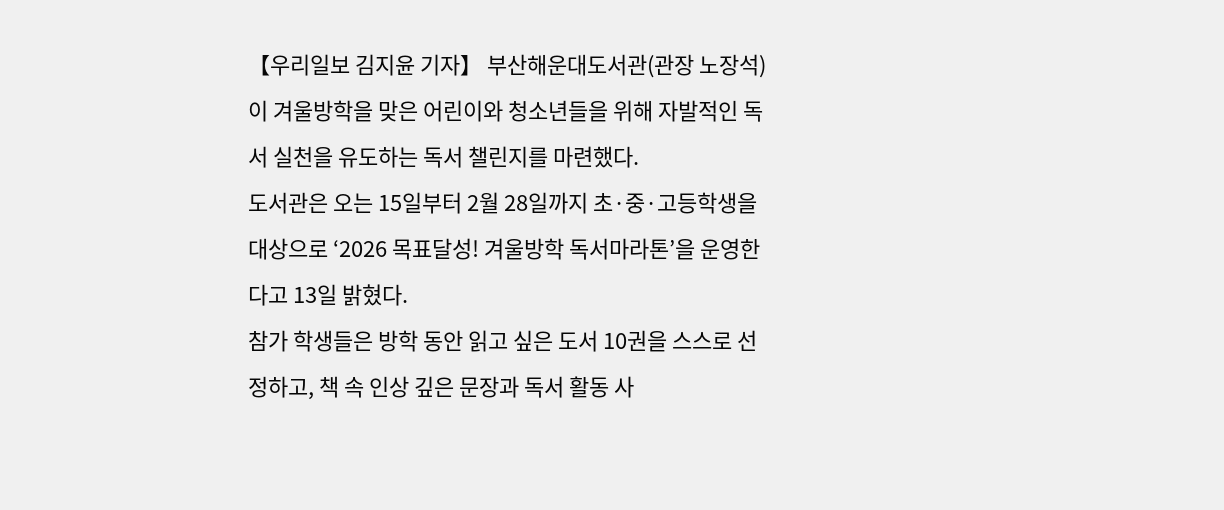【우리일보 김지윤 기자】 부산해운대도서관(관장 노장석)이 겨울방학을 맞은 어린이와 청소년들을 위해 자발적인 독서 실천을 유도하는 독서 챌린지를 마련했다.
도서관은 오는 15일부터 2월 28일까지 초·중·고등학생을 대상으로 ‘2026 목표달성! 겨울방학 독서마라톤’을 운영한다고 13일 밝혔다.
참가 학생들은 방학 동안 읽고 싶은 도서 10권을 스스로 선정하고, 책 속 인상 깊은 문장과 독서 활동 사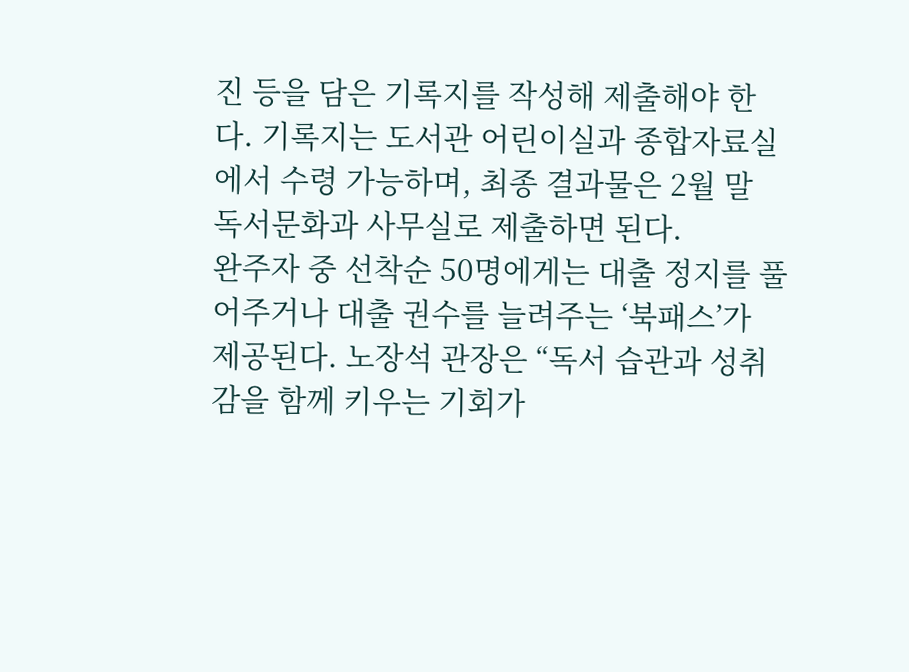진 등을 담은 기록지를 작성해 제출해야 한다. 기록지는 도서관 어린이실과 종합자료실에서 수령 가능하며, 최종 결과물은 2월 말 독서문화과 사무실로 제출하면 된다.
완주자 중 선착순 50명에게는 대출 정지를 풀어주거나 대출 권수를 늘려주는 ‘북패스’가 제공된다. 노장석 관장은 “독서 습관과 성취감을 함께 키우는 기회가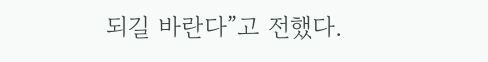되길 바란다”고 전했다.